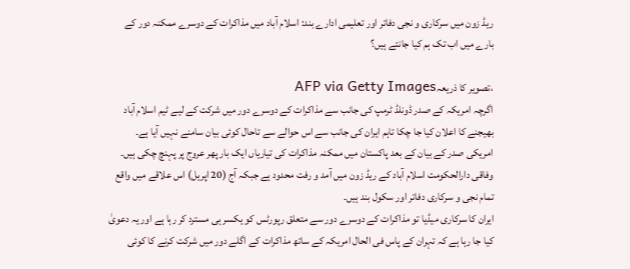ریڈ زون میں سرکاری و نجی دفاتر اور تعلیمی ادارے بند: اسلام آباد میں مذاکرات کے دوسرے ممکنہ دور کے بارے میں اب تک ہم کیا جانتے ہیں؟

،تصویر کا ذریعہAFP via Getty Images
اگرچہ امریکہ کے صدر ڈونلڈ ٹرمپ کی جانب سے مذاکرات کے دوسرے دور میں شرکت کے لیے ٹیم اسلام آباد بھیجنے کا اعلان کیا جا چکا تاہم ایران کی جانب سے اس حوالے سے تاحال کوئی بیان سامنے نہیں آیا ہے۔
امریکی صدر کے بیان کے بعد پاکستان میں ممکنہ مذاکرات کی تیاریاں ایک بار پھر عروج پر پہنچ چکی ہیں۔
وفاقی دارالحکومت اسلام آباد کے ریڈ زون میں آمد و رفت محدود ہے جبکہ آج (20 اپریل) اس علاقے میں واقع تمام نجی و سرکاری دفاتر اور سکول بند ہیں۔
ایران کا سرکاری میڈیا تو مذاکرات کے دوسرے دور سے متعلق رپورٹس کو یکسر ہی مسترد کر رہا ہے اور یہ دعویٰ کیا جا رہا ہے کہ تہران کے پاس فی الحال امریکہ کے ساتھ مذاکرات کے اگلے دور میں شرکت کرنے کا کوئی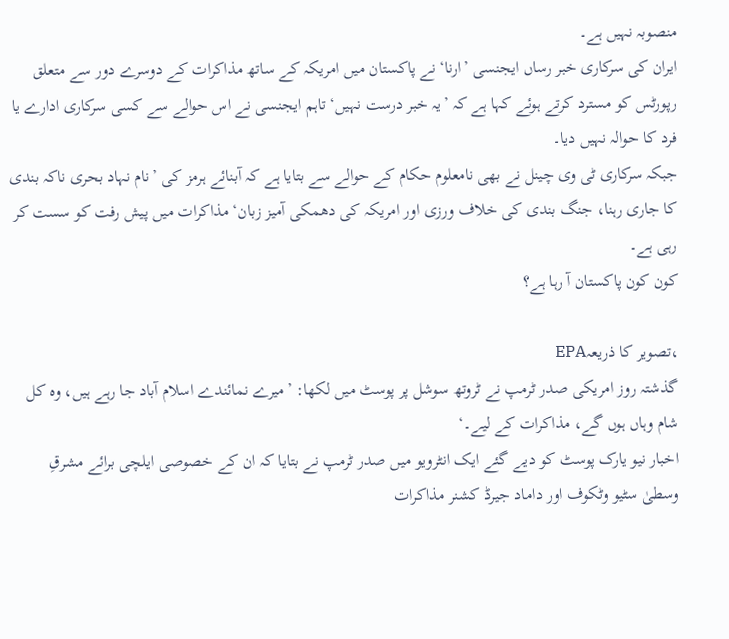منصوبہ نہیں ہے۔
ایران کی سرکاری خبر رساں ایجنسی ’ارنا‘ نے پاکستان میں امریکہ کے ساتھ مذاکرات کے دوسرے دور سے متعلق رپورٹس کو مسترد کرتے ہوئے کہا ہے کہ ’یہ خبر درست نہیں‘ تاہم ایجنسی نے اس حوالے سے کسی سرکاری ادارے یا فرد کا حوالہ نہیں دیا۔
جبکہ سرکاری ٹی وی چینل نے بھی نامعلوم حکام کے حوالے سے بتایا ہے کہ آبنائے ہرمز کی ’نام نہاد بحری ناکہ بندی کا جاری رہنا، جنگ بندی کی خلاف ورزی اور امریکہ کی دھمکی آمیز زبان‘ مذاکرات میں پیش رفت کو سست کر رہی ہے۔
کون کون پاکستان آ رہا ہے؟

،تصویر کا ذریعہEPA
گذشتہ روز امریکی صدر ٹرمپ نے ٹروتھ سوشل پر پوسٹ میں لکھا: ’میرے نمائندے اسلام آباد جا رہے ہیں، وہ کل شام وہاں ہوں گے، مذاکرات کے لیے۔‘
اخبار نیو یارک پوسٹ کو دیے گئے ایک انٹرویو میں صدر ٹرمپ نے بتایا کہ ان کے خصوصی ایلچی برائے مشرقِ وسطیٰ سٹیو وٹکوف اور داماد جیرڈ کشنر مذاکرات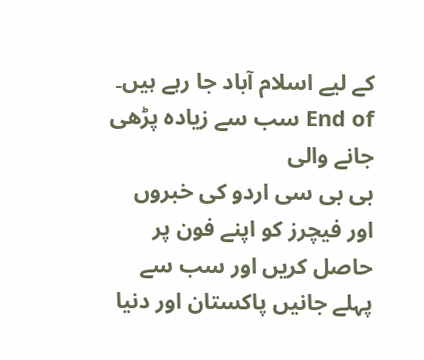کے لیے اسلام آباد جا رہے ہیں۔
End of سب سے زیادہ پڑھی جانے والی
بی بی سی اردو کی خبروں اور فیچرز کو اپنے فون پر حاصل کریں اور سب سے پہلے جانیں پاکستان اور دنیا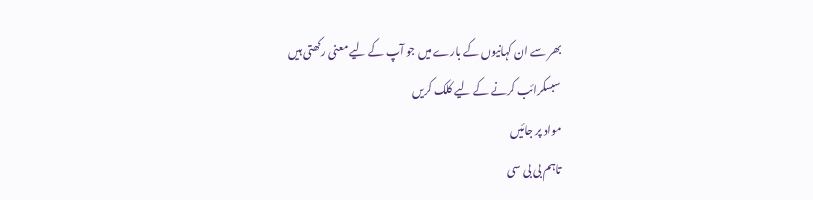بھر سے ان کہانیوں کے بارے میں جو آپ کے لیے معنی رکھتی ہیں
سبسکرائب کرنے کے لیے کلک کریں
مواد پر جائیں
تاہم بی بی سی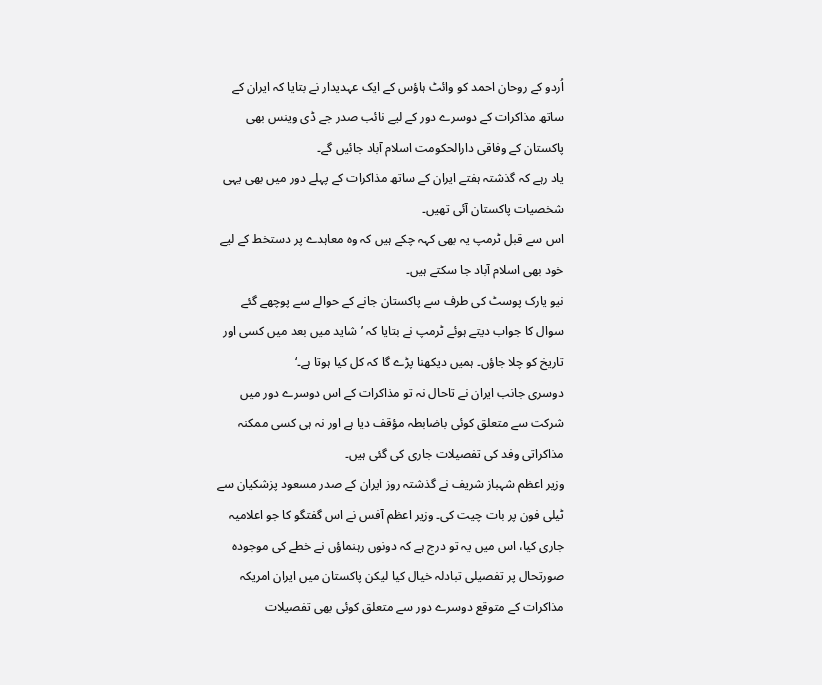اُردو کے روحان احمد کو وائٹ ہاؤس کے ایک عہدیدار نے بتایا کہ ایران کے ساتھ مذاکرات کے دوسرے دور کے لیے نائب صدر جے ڈی وینس بھی پاکستان کے وفاقی دارالحکومت اسلام آباد جائیں گے۔
یاد رہے کہ گذشتہ ہفتے ایران کے ساتھ مذاکرات کے پہلے دور میں بھی یہی شخصیات پاکستان آئی تھیں۔
اس سے قبل ٹرمپ یہ بھی کہہ چکے ہیں کہ وہ معاہدے پر دستخط کے لیے خود بھی اسلام آباد جا سکتے ہیں۔
نیو یارک پوسٹ کی طرف سے پاکستان جانے کے حوالے سے پوچھے گئے سوال کا جواب دیتے ہوئے ٹرمپ نے بتایا کہ ’شاید میں بعد میں کسی اور تاریخ کو چلا جاؤں۔ ہمیں دیکھنا پڑے گا کہ کل کیا ہوتا ہے۔‘
دوسری جانب ایران نے تاحال نہ تو مذاکرات کے اس دوسرے دور میں شرکت سے متعلق کوئی باضابطہ مؤقف دیا ہے اور نہ ہی کسی ممکنہ مذاکراتی وفد کی تفصیلات جاری کی گئی ہیں۔
وزیر اعظم شہباز شریف نے گذشتہ روز ایران کے صدر مسعود پزشکیان سے ٹیلی فون پر بات چیت کی۔ وزیر اعظم آفس نے اس گفتگو کا جو اعلامیہ جاری کیا، اس میں یہ تو درج ہے کہ دونوں رہنماؤں نے خطے کی موجودہ صورتحال پر تفصیلی تبادلہ خیال کیا لیکن پاکستان میں ایران امریکہ مذاکرات کے متوقع دوسرے دور سے متعلق کوئی بھی تفصیلات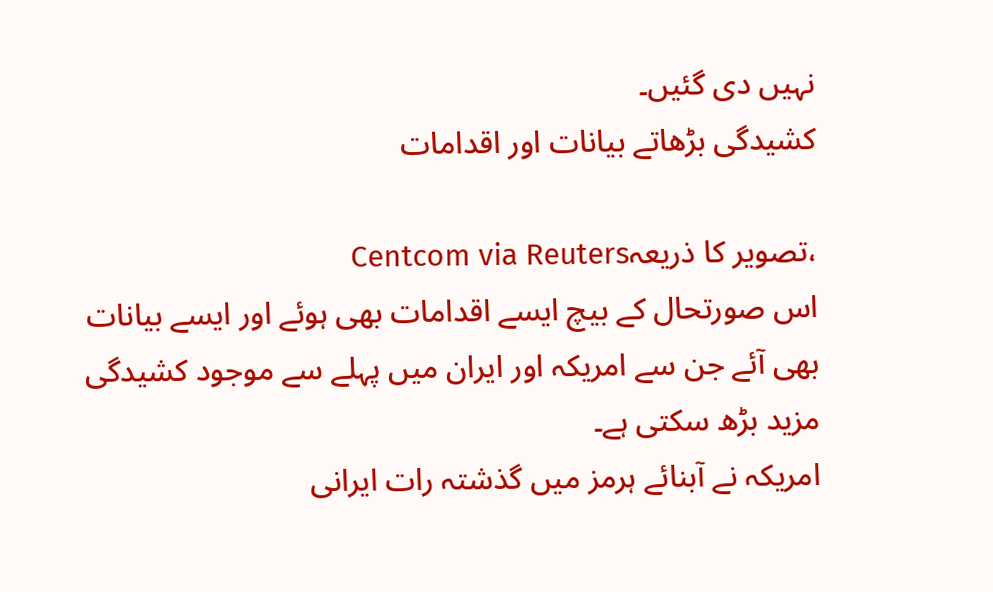نہیں دی گئیں۔
کشیدگی بڑھاتے بیانات اور اقدامات

،تصویر کا ذریعہCentcom via Reuters
اس صورتحال کے بیچ ایسے اقدامات بھی ہوئے اور ایسے بیانات بھی آئے جن سے امریکہ اور ایران میں پہلے سے موجود کشیدگی مزید بڑھ سکتی ہے۔
امریکہ نے آبنائے ہرمز میں گذشتہ رات ایرانی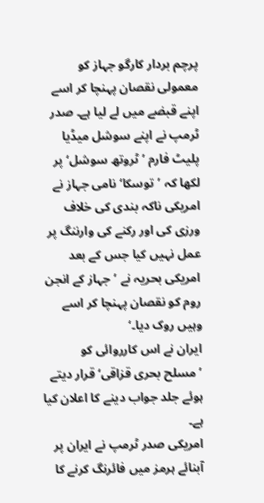پرچم بردار کارگو جہاز کو معمولی نقصان پہنچا کر اسے اپنے قبضے میں لے لیا ہے۔ صدر ٹرمپ نے اپنے سوشل میڈیا پلیٹ فارم ’ٹروتھ سوشل‘ پر لکھا کہ ’توسکا‘ نامی جہاز نے امریکی ناکہ بندی کی خلاف ورزی کی اور رکنے کی وارننگ پر عمل نہیں کیا جس کے بعد امریکی بحریہ نے ’جہاز کے انجن روم کو نقصان پہنچا کر اسے وہیں روک دیا۔‘
ایران نے اس کارروائی کو ’مسلح بحری قزاقی‘ قرار دیتے ہوئے جلد جواب دینے کا اعلان کیا ہے۔
امریکی صدر ٹرمپ نے ایران پر آبنائے ہرمز میں فائرنگ کرنے کا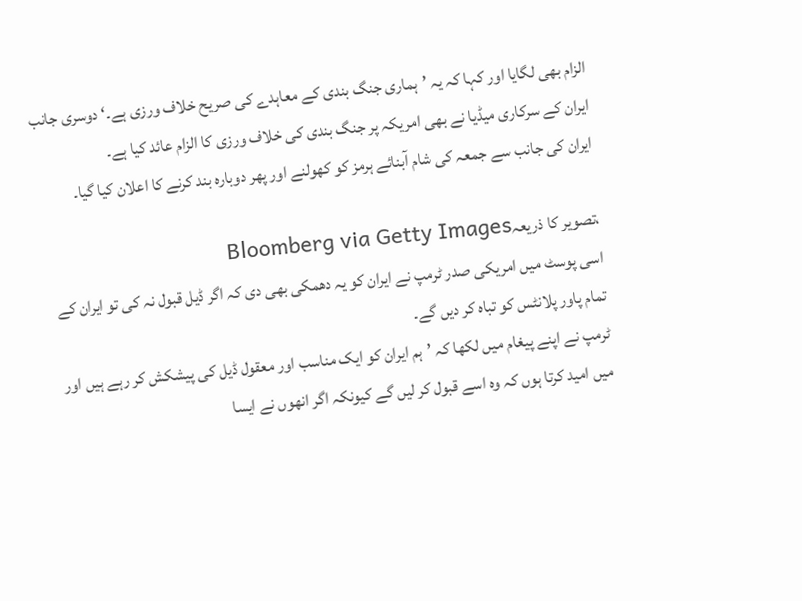الزام بھی لگایا اور کہا کہ یہ ’ہماری جنگ بندی کے معاہدے کی صریح خلاف ورزی ہے۔‘ دوسری جانب ایران کے سرکاری میڈیا نے بھی امریکہ پر جنگ بندی کی خلاف ورزی کا الزام عائد کیا ہے۔
ایران کی جانب سے جمعہ کی شام آبنائے ہرمز کو کھولنے اور پھر دوبارہ بند کرنے کا اعلان کیا گیا۔

،تصویر کا ذریعہBloomberg via Getty Images
اسی پوسٹ میں امریکی صدر ٹرمپ نے ایران کو یہ دھمکی بھی دی کہ اگر ڈیل قبول نہ کی تو ایران کے تمام پاور پلانٹس کو تباہ کر دیں گے۔
ٹرمپ نے اپنے پیغام میں لکھا کہ ’ہم ایران کو ایک مناسب اور معقول ڈیل کی پیشکش کر رہے ہیں اور میں امید کرتا ہوں کہ وہ اسے قبول کر لیں گے کیونکہ اگر انھوں نے ایسا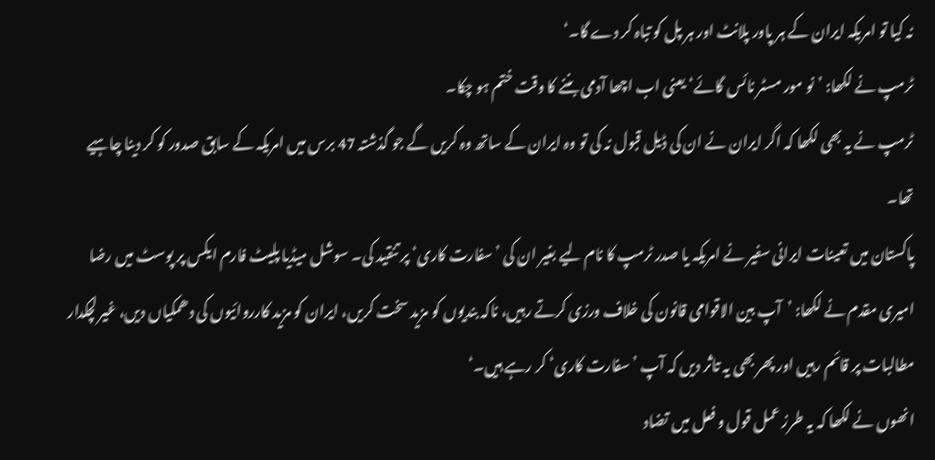نہ کیا تو امریکہ ایران کے ہر پاور پلانٹ اور ہر پل کو تباہ کر دے گا۔‘
ٹرمپ نے لکھا: ’نو مور مسٹر نائس گائے‘ یعنی اب اچھا آدمی بننے کا وقت ختم ہو چکا۔
ٹرمپ نے یہ بھی لکھا کہ اگر ایران نے ان کی ڈیل قبول نہ کی تو وہ ایران کے ساتھ وہ کریں گے جو گذشتہ 47 برس میں امریکہ کے سابق صدور کو کر دینا چاہیے تھا۔
پاکستان میں تعینات ایرانی سفیر نے امریکہ یا صدر ٹرمپ کا نام لیے بغیر ان کی ’سفارت کاری‘ پر تنقید کی۔ سوشل میڈیا پلیٹ فارم ایکس پر پوسٹ میں رضا امیری مقدم نے لکھا: ’آپ بین الاقوامی قانون کی خلاف ورزی کرتے رہیں، ناکہ بندیوں کو مزید سخت کریں، ایران کو مزید کارروائیوں کی دھمکیاں دیں، غیر لچکدار مطالبات پر قائم رہیں اور پھر بھی یہ تاثر دیں کہ آپ ’سفارت کاری‘ کر رہے ہیں۔‘
انھوں نے لکھا کہ یہ طرز عمل قول و فعل میں تضاد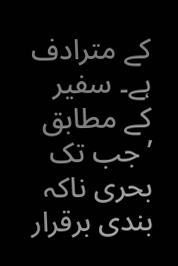کے مترادف ہے۔ سفیر کے مطابق ’جب تک بحری ناکہ بندی برقرار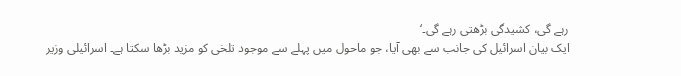رہے گی، کشیدگی بڑھتی رہے گی۔‘
ایک بیان اسرائیل کی جانب سے بھی آیا، جو ماحول میں پہلے سے موجود تلخی کو مزید بڑھا سکتا ہے۔ اسرائیلی وزیر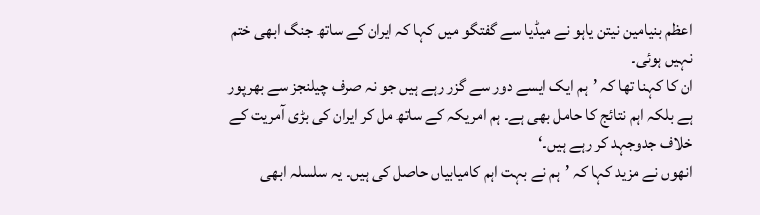اعظم بنیامین نیتن یاہو نے میڈیا سے گفتگو میں کہا کہ ایران کے ساتھ جنگ ابھی ختم نہیں ہوئی۔
ان کا کہنا تھا کہ ’ہم ایک ایسے دور سے گزر رہے ہیں جو نہ صرف چیلنجز سے بھرپور ہے بلکہ اہم نتائج کا حامل بھی ہے۔ ہم امریکہ کے ساتھ مل کر ایران کی بڑی آمریت کے خلاف جدوجہد کر رہے ہیں۔‘
انھوں نے مزید کہا کہ ’ہم نے بہت اہم کامیابیاں حاصل کی ہیں۔ یہ سلسلہ ابھی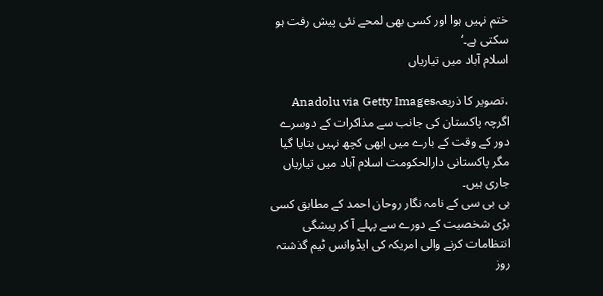ختم نہیں ہوا اور کسی بھی لمحے نئی پیش رفت ہو سکتی ہے۔‘
اسلام آباد میں تیاریاں

،تصویر کا ذریعہAnadolu via Getty Images
اگرچہ پاکستان کی جانب سے مذاکرات کے دوسرے دور کے وقت کے بارے میں ابھی کچھ نہیں بتایا گیا مگر پاکستانی دارالحکومت اسلام آباد میں تیاریاں جاری ہیں۔
بی بی سی کے نامہ نگار روحان احمد کے مطابق کسی بڑی شخصیت کے دورے سے پہلے آ کر پیشگی انتظامات کرنے والی امریکہ کی ایڈوانس ٹیم گذشتہ روز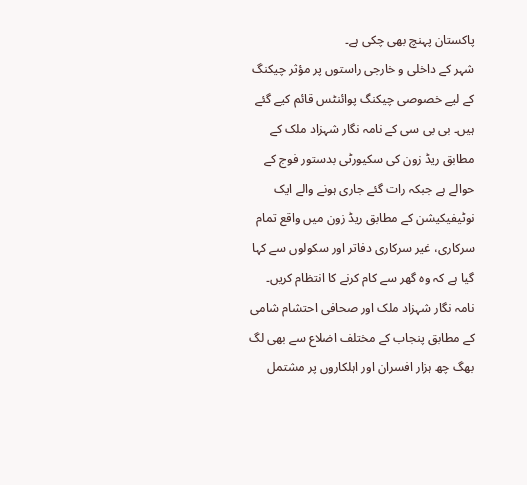پاکستان پہنچ بھی چکی ہے۔
شہر کے داخلی و خارجی راستوں پر مؤثر چیکنگ کے لیے خصوصی چیکنگ پوائنٹس قائم کیے گئے ہیں۔ بی بی سی کے نامہ نگار شہزاد ملک کے مطابق ریڈ زون کی سکیورٹی بدستور فوج کے حوالے ہے جبکہ رات گئے جاری ہونے والے ایک نوٹیفیکیشن کے مطابق ریڈ زون میں واقع تمام سرکاری، غیر سرکاری دفاتر اور سکولوں سے کہا گیا ہے کہ وہ گھر سے کام کرنے کا انتظام کریں۔
نامہ نگار شہزاد ملک اور صحافی احتشام شامی کے مطابق پنجاب کے مختلف اضلاع سے بھی لگ بھگ چھ ہزار افسران اور اہلکاروں پر مشتمل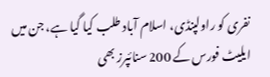نفری کو راولپنڈی، اسلام آباد طلب کیا گیا ہے، جن میں ایلیٹ فورس کے 200 سنائپرز بھی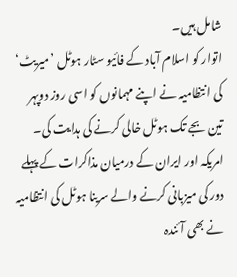شامل ہیں۔
اتوار کو اسلام آباد کے فائیو سٹار ہوٹل ’میریٹ‘ کی انتظامیہ نے اپنے مہمانوں کو اسی روز دوپہر تین بجے تک ہوٹل خالی کرنے کی ہدایت کی۔ امریکہ اور ایران کے درمیان مذاکرات کے پہلے دور کی میزبانی کرنے والے سرینا ہوٹل کی انتظامیہ نے بھی آئندہ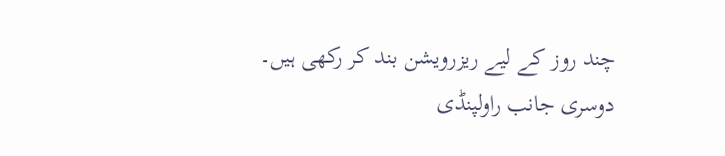چند روز کے لیے ریزرویشن بند کر رکھی ہیں۔
دوسری جانب راولپنڈی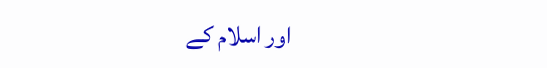اور اسلام کے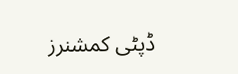ڈپٹی کمشنرز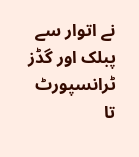نے اتوار سے پبلک اور گڈز ٹرانسپورٹ تا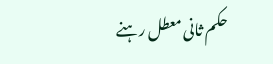حکم ثانی معطل رہنے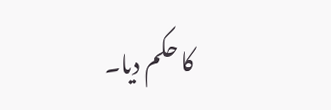کا حکم دیا۔